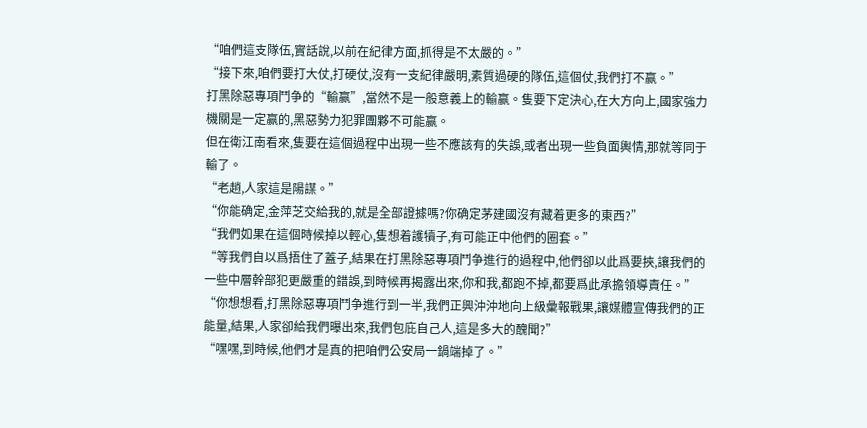“咱們這支隊伍,實話說,以前在紀律方面,抓得是不太嚴的。”
“接下來,咱們要打大仗,打硬仗,沒有一支紀律嚴明,素質過硬的隊伍,這個仗,我們打不赢。”
打黑除惡專項鬥争的“輸赢”,當然不是一般意義上的輸赢。隻要下定決心,在大方向上,國家強力機關是一定赢的,黑惡勢力犯罪團夥不可能赢。
但在衛江南看來,隻要在這個過程中出現一些不應該有的失誤,或者出現一些負面輿情,那就等同于輸了。
“老趙,人家這是陽謀。”
“你能确定,金萍芝交給我的,就是全部證據嗎?你确定茅建國沒有藏着更多的東西?”
“我們如果在這個時候掉以輕心,隻想着護犢子,有可能正中他們的圈套。”
“等我們自以爲捂住了蓋子,結果在打黑除惡專項鬥争進行的過程中,他們卻以此爲要挾,讓我們的一些中層幹部犯更嚴重的錯誤,到時候再揭露出來,你和我,都跑不掉,都要爲此承擔領導責任。”
“你想想看,打黑除惡專項鬥争進行到一半,我們正興沖沖地向上級彙報戰果,讓媒體宣傳我們的正能量,結果,人家卻給我們曝出來,我們包庇自己人,這是多大的醜聞?”
“嘿嘿,到時候,他們才是真的把咱們公安局一鍋端掉了。”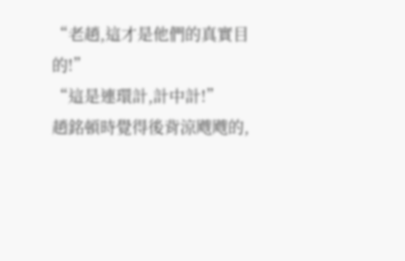“老趙,這才是他們的真實目的!”
“這是連環計,計中計!”
趙銘頓時覺得後背涼飕飕的,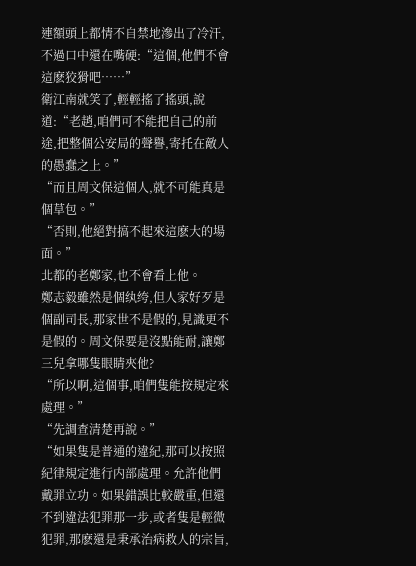連額頭上都情不自禁地滲出了冷汗,不過口中還在嘴硬:“這個,他們不會這麽狡猾吧……”
衛江南就笑了,輕輕搖了搖頭,說道:“老趙,咱們可不能把自己的前途,把整個公安局的聲譽,寄托在敵人的愚蠢之上。”
“而且周文保這個人,就不可能真是個草包。”
“否則,他絕對搞不起來這麽大的場面。”
北都的老鄭家,也不會看上他。
鄭志毅雖然是個纨绔,但人家好歹是個副司長,那家世不是假的,見識更不是假的。周文保要是沒點能耐,讓鄭三兒拿哪隻眼睛夾他?
“所以啊,這個事,咱們隻能按規定來處理。”
“先調查清楚再說。”
“如果隻是普通的違紀,那可以按照紀律規定進行内部處理。允許他們戴罪立功。如果錯誤比較嚴重,但還不到違法犯罪那一步,或者隻是輕微犯罪,那麽還是秉承治病救人的宗旨,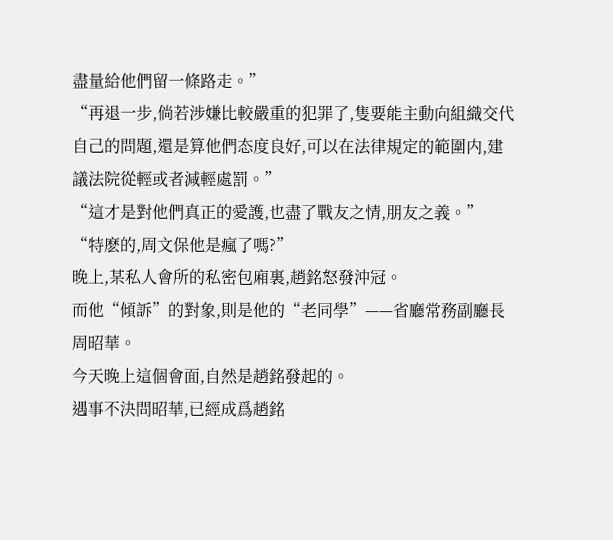盡量給他們留一條路走。”
“再退一步,倘若涉嫌比較嚴重的犯罪了,隻要能主動向組織交代自己的問題,還是算他們态度良好,可以在法律規定的範圍内,建議法院從輕或者減輕處罰。”
“這才是對他們真正的愛護,也盡了戰友之情,朋友之義。”
“特麽的,周文保他是瘋了嗎?”
晚上,某私人會所的私密包廂裏,趙銘怒發沖冠。
而他“傾訴”的對象,則是他的“老同學”——省廳常務副廳長周昭華。
今天晚上這個會面,自然是趙銘發起的。
遇事不決問昭華,已經成爲趙銘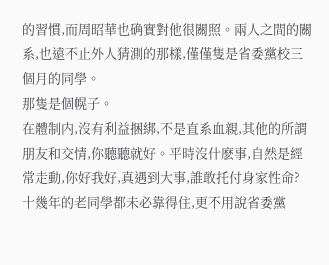的習慣,而周昭華也确實對他很關照。兩人之間的關系,也遠不止外人猜測的那樣,僅僅隻是省委黨校三個月的同學。
那隻是個幌子。
在體制内,沒有利益捆綁,不是直系血親,其他的所謂朋友和交情,你聽聽就好。平時沒什麽事,自然是經常走動,你好我好,真遇到大事,誰敢托付身家性命?
十幾年的老同學都未必靠得住,更不用說省委黨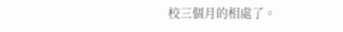校三個月的相處了。